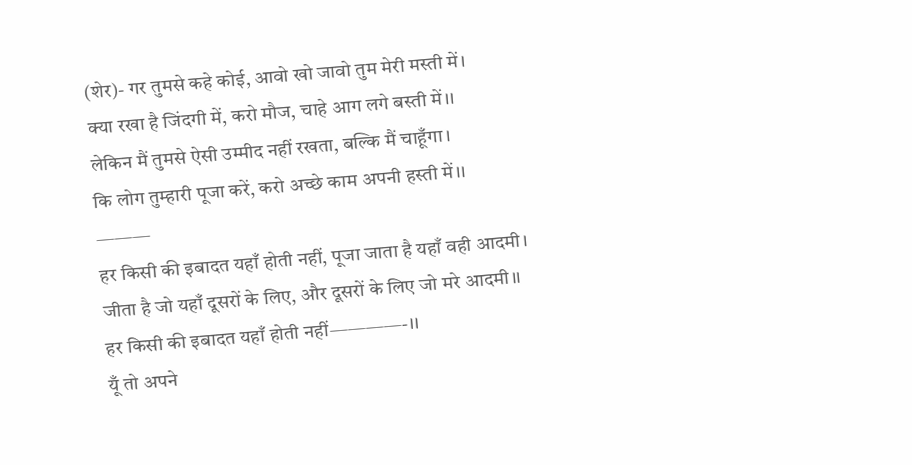(शेर)- गर तुमसे कहे कोई, आवो खो जावो तुम मेरी मस्ती में।
क्या रखा है जिंदगी में, करो मौज, चाहे आग लगे बस्ती में।।
लेकिन मैं तुमसे ऐसी उम्मीद नहीं रखता, बल्कि मैं चाहूँगा।
कि लोग तुम्हारी पूजा करें, करो अच्छे काम अपनी हस्ती में।।
———
हर किसी की इबादत यहाँ होती नहीं, पूजा जाता है यहाँ वही आदमी।
जीता है जो यहाँ दूसरों के लिए, और दूसरों के लिए जो मरे आदमी।।
हर किसी की इबादत यहाँ होती नहीं————-।।
यूँ तो अपने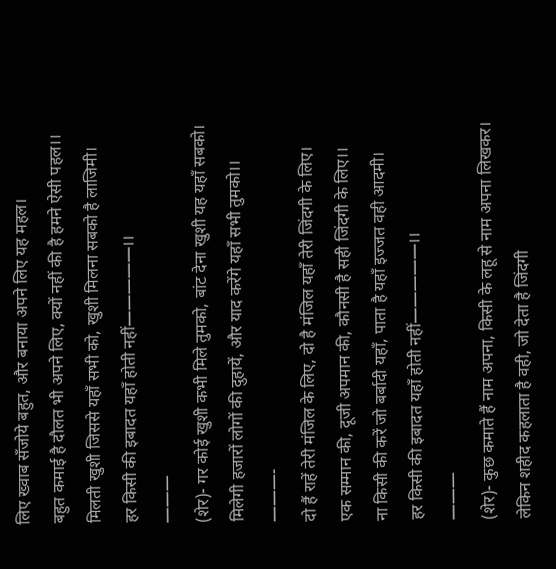लिए ख्वाब सँजोये बहुत, और बनाया अपने लिए यह महल।
बहुत कमाई है दौलत भी अपने लिए, क्यों नहीं की है हमने ऐसी पहल।।
मिलती खुशी जिससे यहाँ सभी को, खुशी मिलना सबको है लाजिमी।
हर किसी की इबादत यहाँ होती नहीं—————।।
———
(शेर)- गर कोई खुशी कभी मिले तुमको, बांट देना खुशी यह यहाँ सबको।
मिलेगी हजारों लोगों की दुहायें, और याद करेंगे यहाँ सभी तुमको।।
———-
दो हैं राहें तेरी मंजिल के लिए, दो है मंजिल यहाँ तेरी जिंदगी के लिए।
एक सम्मान की, दूजी अपमान की, कौनसी है सही जिंदगी के लिए।।
ना किसी की करें जो बर्बादी यहाँ, पाता है यहाँ इज्जत वही आदमी।
हर किसी की इबादत यहाँ होती नहीं—————।।
———
(शेर)- कुछ कमाते हैं नाम अपना, किसी के लहू से नाम अपना लिखकर।
लेकिन शहीद कहलाता है वही, जो देता है जिंदगी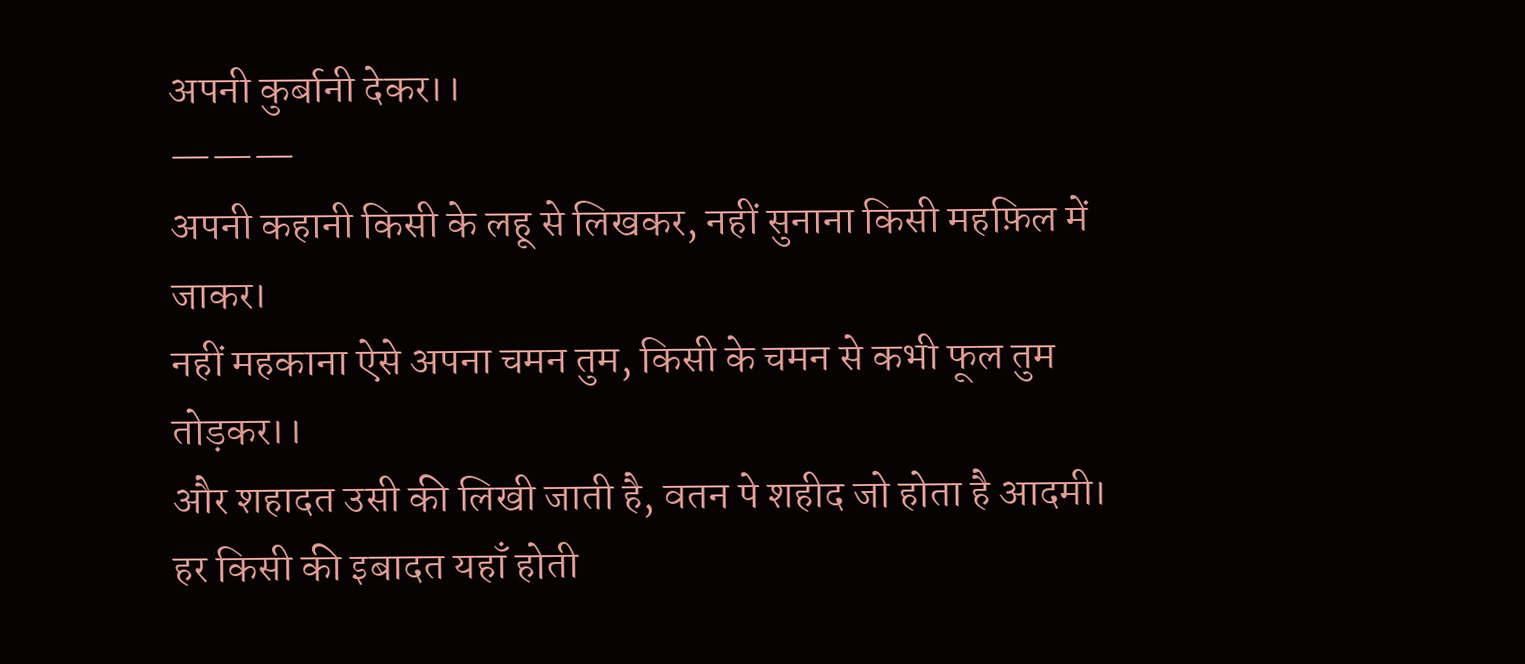अपनी कुर्बानी देकर।।
———
अपनी कहानी किसी के लहू से लिखकर, नहीं सुनाना किसी महफ़िल में जाकर।
नहीं महकाना ऐसे अपना चमन तुम, किसी के चमन से कभी फूल तुम तोड़कर।।
और शहादत उसी की लिखी जाती है, वतन पे शहीद जो होता है आदमी।
हर किसी की इबादत यहाँ होती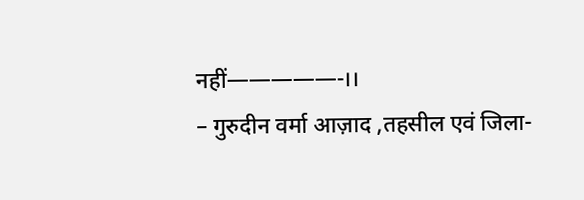नहीं—————-।।
– गुरुदीन वर्मा आज़ाद ,तहसील एवं जिला-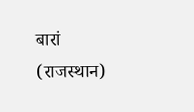बारां (राजस्थान)